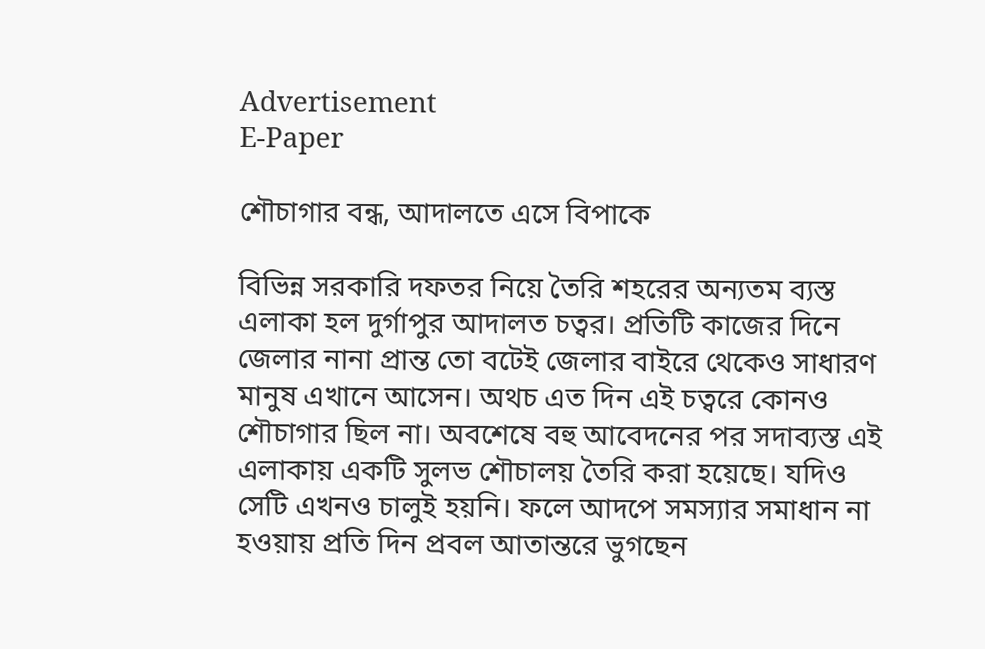Advertisement
E-Paper

শৌচাগার বন্ধ, আদালতে এসে বিপাকে

বিভিন্ন সরকারি দফতর নিয়ে তৈরি শহরের অন্যতম ব্যস্ত এলাকা হল দুর্গাপুর আদালত চত্বর। প্রতিটি কাজের দিনে জেলার নানা প্রান্ত তো বটেই জেলার বাইরে থেকেও সাধারণ মানুষ এখানে আসেন। অথচ এত দিন এই চত্বরে কোনও শৌচাগার ছিল না। অবশেষে বহু আবেদনের পর সদাব্যস্ত এই এলাকায় একটি সুলভ শৌচালয় তৈরি করা হয়েছে। যদিও সেটি এখনও চালুই হয়নি। ফলে আদপে সমস্যার সমাধান না হওয়ায় প্রতি দিন প্রবল আতান্তরে ভুগছেন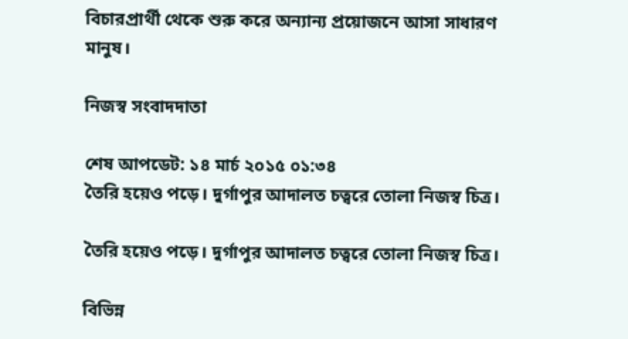বিচারপ্রার্থী থেকে শুরু করে অন্যান্য প্রয়োজনে আসা সাধারণ মানুষ।

নিজস্ব সংবাদদাতা

শেষ আপডেট: ১৪ মার্চ ২০১৫ ০১:৩৪
তৈরি হয়েও পড়ে। দুর্গাপুর আদালত চত্বরে তোলা নিজস্ব চিত্র।

তৈরি হয়েও পড়ে। দুর্গাপুর আদালত চত্বরে তোলা নিজস্ব চিত্র।

বিভিন্ন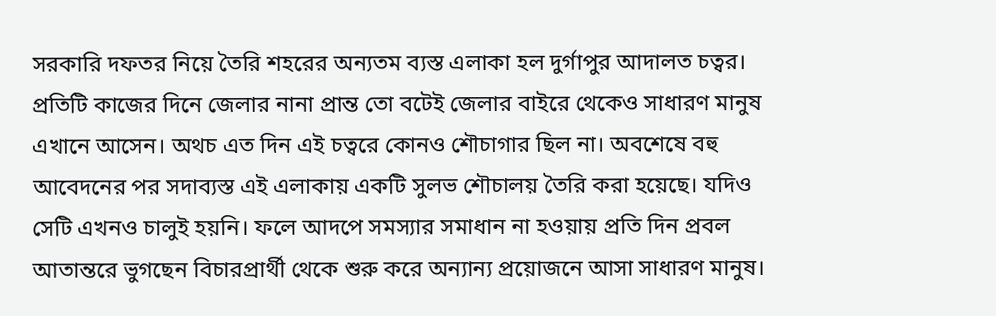সরকারি দফতর নিয়ে তৈরি শহরের অন্যতম ব্যস্ত এলাকা হল দুর্গাপুর আদালত চত্বর। প্রতিটি কাজের দিনে জেলার নানা প্রান্ত তো বটেই জেলার বাইরে থেকেও সাধারণ মানুষ এখানে আসেন। অথচ এত দিন এই চত্বরে কোনও শৌচাগার ছিল না। অবশেষে বহু আবেদনের পর সদাব্যস্ত এই এলাকায় একটি সুলভ শৌচালয় তৈরি করা হয়েছে। যদিও সেটি এখনও চালুই হয়নি। ফলে আদপে সমস্যার সমাধান না হওয়ায় প্রতি দিন প্রবল আতান্তরে ভুগছেন বিচারপ্রার্থী থেকে শুরু করে অন্যান্য প্রয়োজনে আসা সাধারণ মানুষ।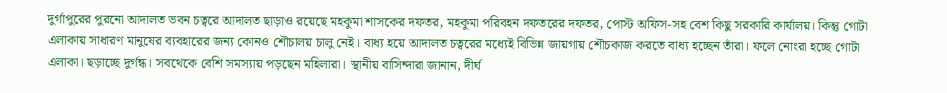দুর্গাপুরের পুরনো আদালত ভবন চত্বরে আদালত ছাড়াও রয়েছে মহকুমা শাসকের দফতর, মহকুমা পরিবহন দফতরের দফতর, পোস্ট অফিস-সহ বেশ কিছু সরকারি কার্যালয়। কিন্তু গোটা এলাকায় সাধারণ মানুষের ব্যবহারের জন্য কোনও শৌচালয় চালু নেই। বাধ্য হয়ে আদালত চত্বরের মধ্যেই বিভিন্ন জায়গায় শৌচকাজ করতে বাধ্য হচ্ছেন তাঁরা। ফলে নোংরা হচ্ছে গোটা এলাকা। ছড়াচ্ছে দুর্গন্ধ। সবথেকে বেশি সমস্যায় পড়ছেন মহিলারা। স্থানীয় বাসিন্দারা জানান, দীর্ঘ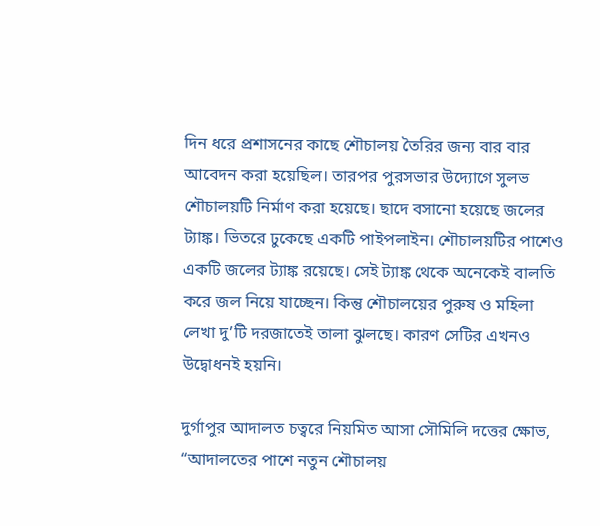দিন ধরে প্রশাসনের কাছে শৌচালয় তৈরির জন্য বার বার আবেদন করা হয়েছিল। তারপর পুরসভার উদ্যোগে সুলভ শৌচালয়টি নির্মাণ করা হয়েছে। ছাদে বসানো হয়েছে জলের ট্যাঙ্ক। ভিতরে ঢুকেছে একটি পাইপলাইন। শৌচালয়টির পাশেও একটি জলের ট্যাঙ্ক রয়েছে। সেই ট্যাঙ্ক থেকে অনেকেই বালতি করে জল নিয়ে যাচ্ছেন। কিন্তু শৌচালয়ের পুরুষ ও মহিলা লেখা দু’টি দরজাতেই তালা ঝুলছে। কারণ সেটির এখনও উদ্বোধনই হয়নি।

দুর্গাপুর আদালত চত্বরে নিয়মিত আসা সৌমিলি দত্তের ক্ষোভ, “আদালতের পাশে নতুন শৌচালয়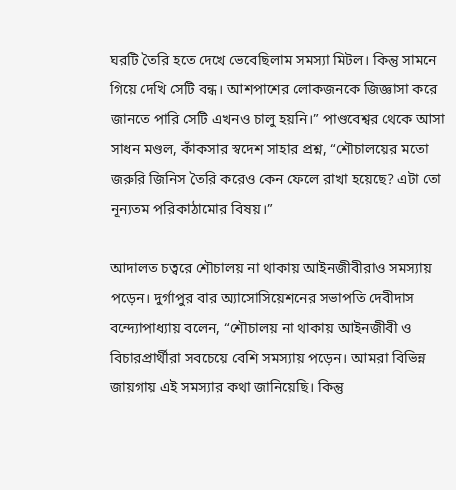ঘরটি তৈরি হতে দেখে ভেবেছিলাম সমস্যা মিটল। কিন্তু সামনে গিয়ে দেখি সেটি বন্ধ। আশপাশের লোকজনকে জিজ্ঞাসা করে জানতে পারি সেটি এখনও চালু হয়নি।” পাণ্ডবেশ্বর থেকে আসা সাধন মণ্ডল, কাঁকসার স্বদেশ সাহার প্রশ্ন, “শৌচালয়ের মতো জরুরি জিনিস তৈরি করেও কেন ফেলে রাখা হয়েছে? এটা তো নূন্যতম পরিকাঠামোর বিষয়।”

আদালত চত্বরে শৌচালয় না থাকায় আইনজীবীরাও সমস্যায় পড়েন। দুর্গাপুর বার অ্যাসোসিয়েশনের সভাপতি দেবীদাস বন্দ্যোপাধ্যায় বলেন, “শৌচালয় না থাকায় আইনজীবী ও বিচারপ্রার্থীরা সবচেয়ে বেশি সমস্যায় পড়েন। আমরা বিভিন্ন জায়গায় এই সমস্যার কথা জানিয়েছি। কিন্তু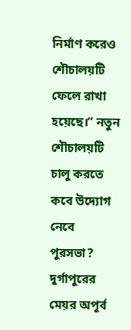নির্মাণ করেও শৌচালয়টি ফেলে রাখা হয়েছে।” নতুন শৌচালয়টি চালু করতে কবে উদ্যোগ নেবে পুরসভা? দুর্গাপুরের মেয়র অপূর্ব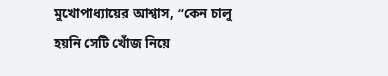মুখোপাধ্যায়ের আশ্বাস, “কেন চালু হয়নি সেটি খোঁজ নিয়ে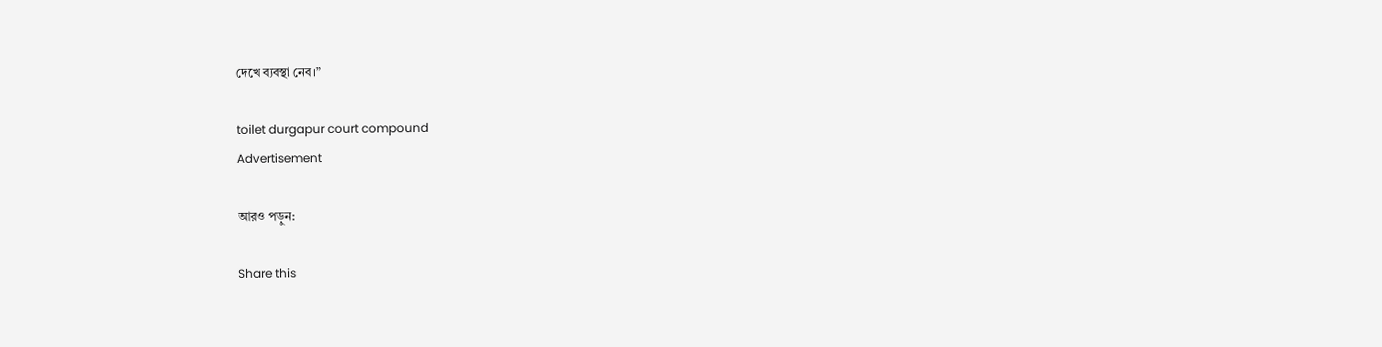দেখে ব্যবস্থা নেব।”

toilet durgapur court compound
Advertisement

আরও পড়ুন:

Share this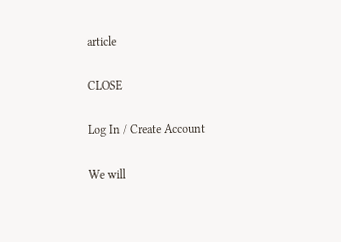article

CLOSE

Log In / Create Account

We will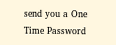send you a One Time Password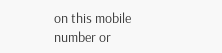on this mobile number or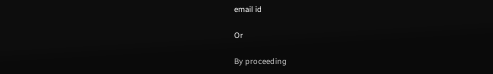email id

Or

By proceeding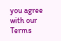you agree with our Terms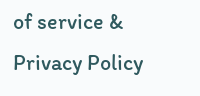of service & Privacy Policy